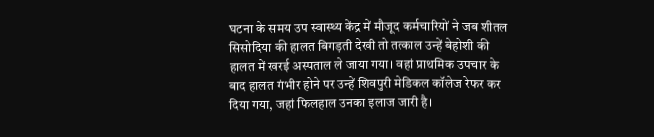घटना के समय उप स्वास्थ्य केंद्र में मौजूद कर्मचारियों ने जब शीतल सिसोदिया की हालत बिगड़ती देखी तो तत्काल उन्हें बेहोशी की हालत में खरई अस्पताल ले जाया गया। वहां प्राथमिक उपचार के बाद हालत गंभीर होने पर उन्हें शिवपुरी मेडिकल कॉलेज रेफर कर दिया गया, जहां फिलहाल उनका इलाज जारी है।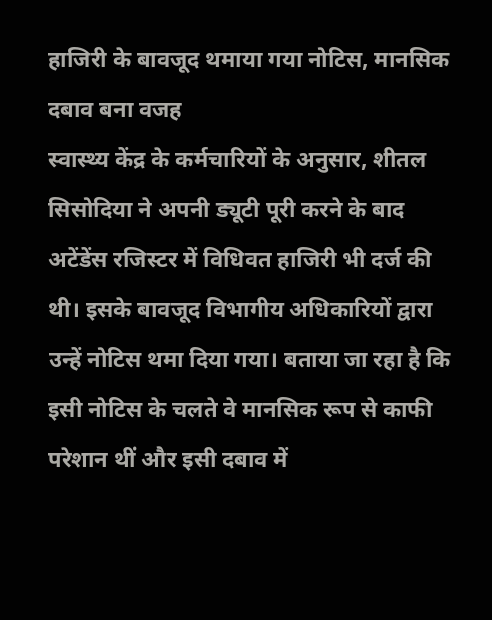हाजिरी के बावजूद थमाया गया नोटिस, मानसिक दबाव बना वजह
स्वास्थ्य केंद्र के कर्मचारियों के अनुसार, शीतल सिसोदिया ने अपनी ड्यूटी पूरी करने के बाद अटेंडेंस रजिस्टर में विधिवत हाजिरी भी दर्ज की थी। इसके बावजूद विभागीय अधिकारियों द्वारा उन्हें नोटिस थमा दिया गया। बताया जा रहा है कि इसी नोटिस के चलते वे मानसिक रूप से काफी परेशान थीं और इसी दबाव में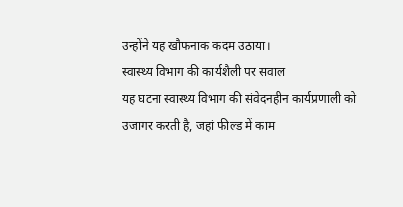उन्होंने यह खौफनाक कदम उठाया।
स्वास्थ्य विभाग की कार्यशैली पर सवाल
यह घटना स्वास्थ्य विभाग की संवेदनहीन कार्यप्रणाली को उजागर करती है, जहां फील्ड में काम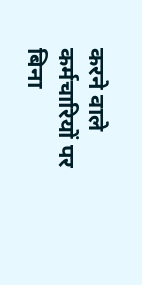करने वाले कर्मचारियों पर बिना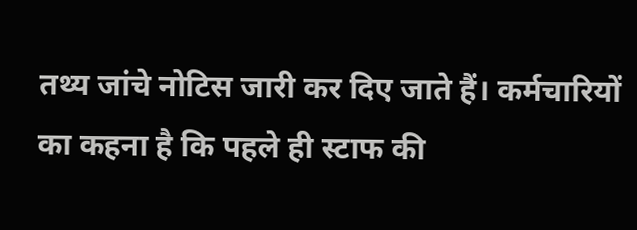तथ्य जांचे नोटिस जारी कर दिए जाते हैं। कर्मचारियों का कहना है कि पहले ही स्टाफ की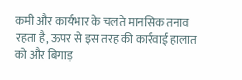कमी और कार्यभार के चलते मानसिक तनाव रहता है, ऊपर से इस तरह की कार्रवाई हालात को और बिगाड़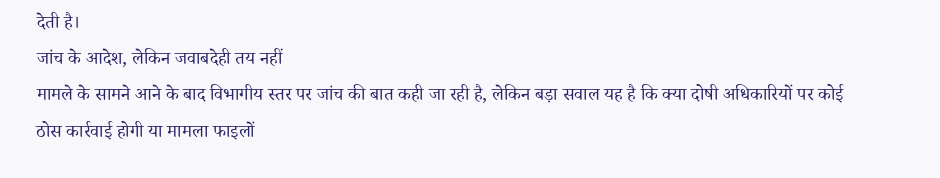देती है।
जांच के आदेश, लेकिन जवाबदेही तय नहीं
मामले के सामने आने के बाद विभागीय स्तर पर जांच की बात कही जा रही है, लेकिन बड़ा सवाल यह है कि क्या दोषी अधिकारियों पर कोई ठोस कार्रवाई होगी या मामला फाइलों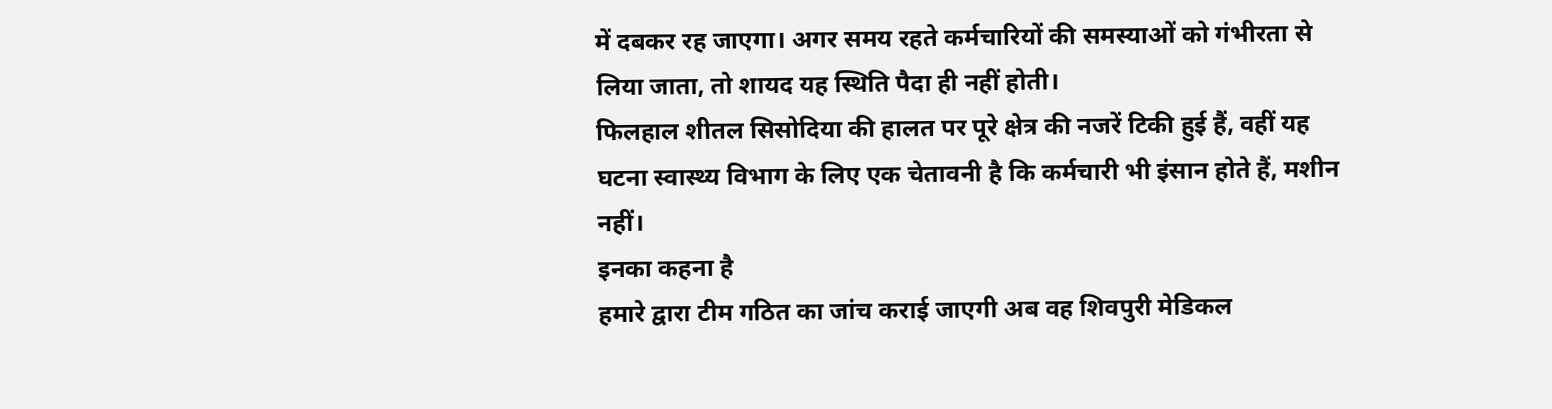में दबकर रह जाएगा। अगर समय रहते कर्मचारियों की समस्याओं को गंभीरता से लिया जाता, तो शायद यह स्थिति पैदा ही नहीं होती।
फिलहाल शीतल सिसोदिया की हालत पर पूरे क्षेत्र की नजरें टिकी हुई हैं, वहीं यह घटना स्वास्थ्य विभाग के लिए एक चेतावनी है कि कर्मचारी भी इंसान होते हैं, मशीन नहीं।
इनका कहना है
हमारे द्वारा टीम गठित का जांच कराई जाएगी अब वह शिवपुरी मेडिकल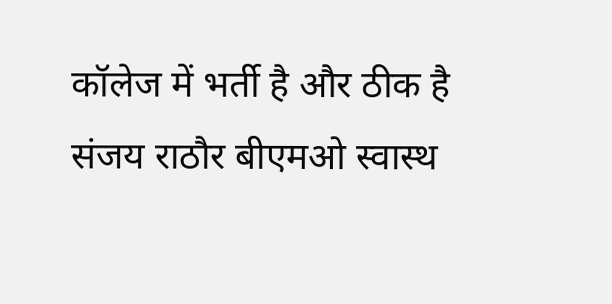कॉलेज में भर्ती है और ठीक है
संजय राठौर बीएमओ स्वास्थ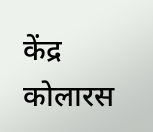केंद्र कोलारस